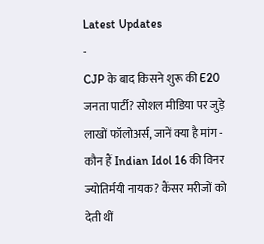Latest Updates
-
CJP के बाद किसने शुरू की E20 जनता पार्टी? सोशल मीडिया पर जुड़े लाखों फॉलोअर्स, जानें क्या है मांग -
कौन हैं Indian Idol 16 की विनर ज्योतिर्मयी नायक? कैंसर मरीजों को देती थीं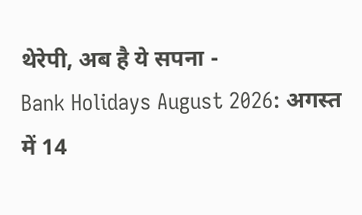थेरेपी, अब है ये सपना -
Bank Holidays August 2026: अगस्त में 14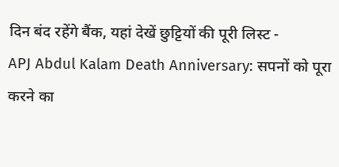दिन बंद रहेंगे बैंक, यहां देखें छुट्टियों की पूरी लिस्ट -
APJ Abdul Kalam Death Anniversary: सपनों को पूरा करने का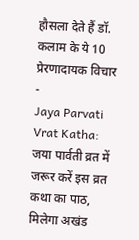हौसला देते हैं डॉ. कलाम के ये 10 प्रेरणादायक विचार -
Jaya Parvati Vrat Katha: जया पार्वती व्रत में जरूर करें इस व्रत कथा का पाठ, मिलेगा अखंड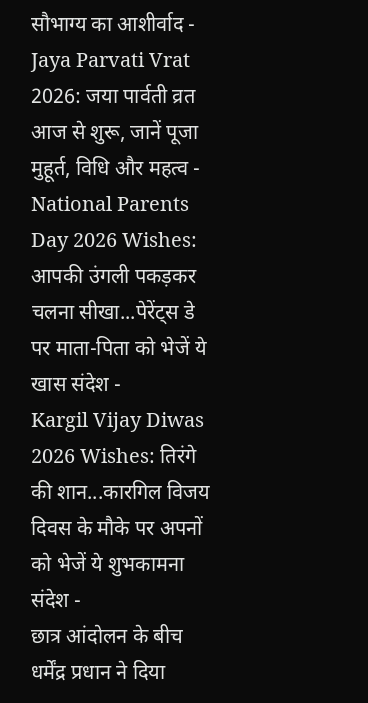सौभाग्य का आशीर्वाद -
Jaya Parvati Vrat 2026: जया पार्वती व्रत आज से शुरू, जानें पूजा मुहूर्त, विधि और महत्व -
National Parents Day 2026 Wishes: आपकी उंगली पकड़कर चलना सीखा...पेरेंट्स डे पर माता-पिता को भेजें ये खास संदेश -
Kargil Vijay Diwas 2026 Wishes: तिरंगे की शान...कारगिल विजय दिवस के मौके पर अपनों को भेजें ये शुभकामना संदेश -
छात्र आंदोलन के बीच धर्मेंद्र प्रधान ने दिया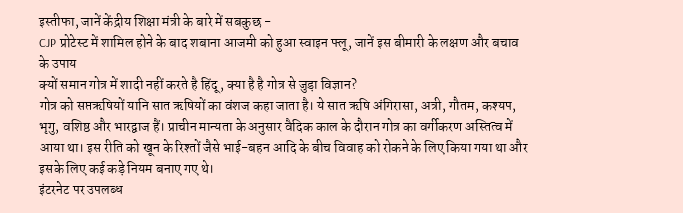इस्तीफा, जानें केंद्रीय शिक्षा मंत्री के बारे में सबकुछ -
CJP प्रोटेस्ट में शामिल होने के बाद शबाना आजमी को हुआ स्वाइन फ्लू, जानें इस बीमारी के लक्षण और बचाव के उपाय
क्यों समान गोत्र में शादी नहीं करते है हिंदू, क्या है है गोत्र से जुड़ा विज्ञान?
गोत्र को सप्तऋषियों यानि सात ऋषियों का वंशज कहा जाता है। ये सात ऋषि अंगिरासा, अत्री, गौतम, कश्यप, भृगु, वशिष्ठ और भारद्वाज हैं। प्राचीन मान्यता के अनुसार वैदिक काल के दौरान गोत्र का वर्गीकरण अस्तित्व में आया था। इस रीति को खून के रिश्तों जैसे भाई-बहन आदि के बीच विवाह को रोकने के लिए किया गया था और इसके लिए कई कड़े नियम बनाए गए थे।
इंटरनेट पर उपलब्ध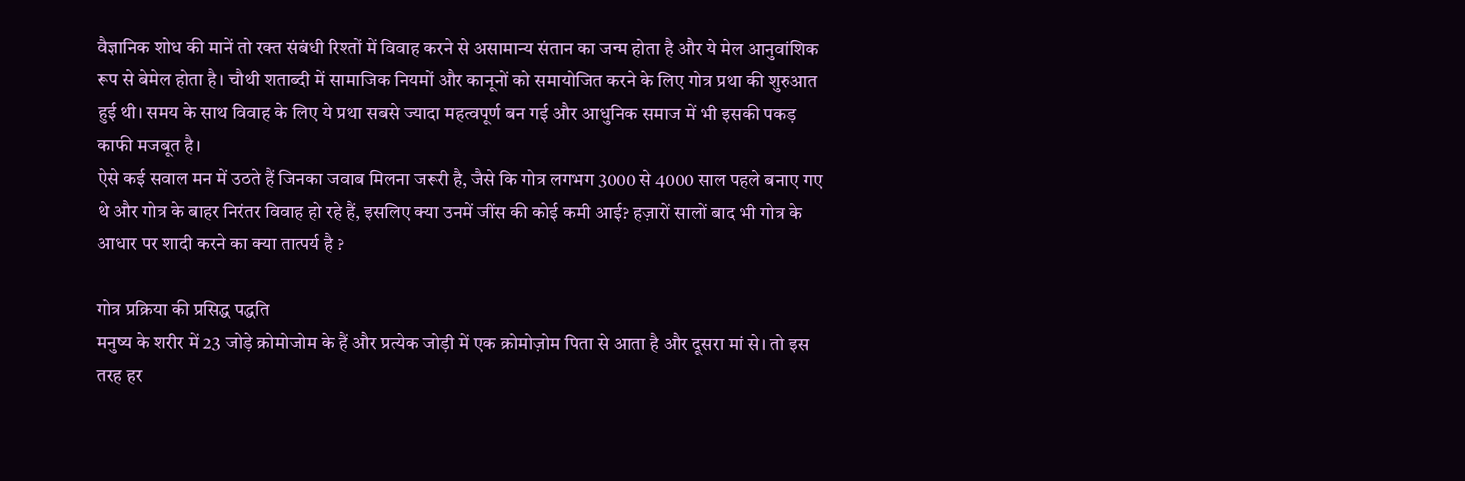वैज्ञानिक शोध की मानें तो रक्त संबंधी रिश्तों में विवाह करने से असामान्य संतान का जन्म होता है और ये मेल आनुवांशिक रूप से बेमेल होता है। चौथी शताब्दी में सामाजिक नियमों और कानूनों को समायोजित करने के लिए गोत्र प्रथा की शुरुआत हुई थी। समय के साथ विवाह के लिए ये प्रथा सबसे ज्यादा महत्वपूर्ण बन गई और आधुनिक समाज में भी इसकी पकड़ काफी मजबूत है।
ऐसे कई सवाल मन में उठते हैं जिनका जवाब मिलना जरूरी है, जैसे कि गोत्र लगभग 3000 से 4000 साल पहले बनाए गए थे और गोत्र के बाहर निरंतर विवाह हो रहे हैं, इसलिए क्या उनमें जींस की कोई कमी आई? हज़ारों सालों बाद भी गोत्र के आधार पर शादी करने का क्या तात्पर्य है ?

गोत्र प्रक्रिया की प्रसिद्ध पद्धति
मनुष्य के शरीर में 23 जोड़े क्रोमोजोम के हैं और प्रत्येक जोड़ी में एक क्रोमोज़ोम पिता से आता है और दूसरा मां से। तो इस तरह हर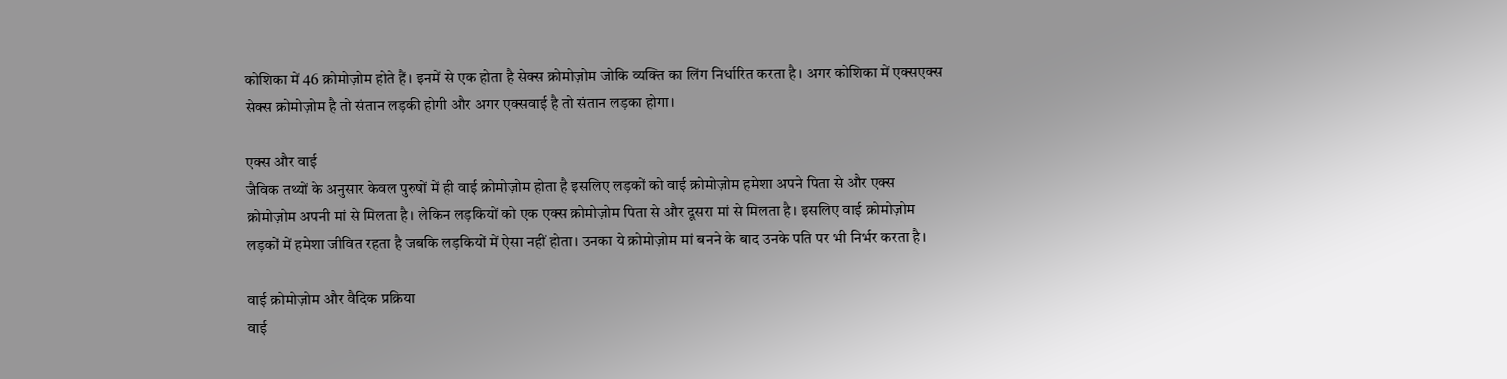कोशिका में 46 क्रोमोज़ोम होते हैं। इनमें से एक होता है सेक्स क्रोमोज़ोम जोकि व्यक्ति का लिंग निर्धारित करता है। अगर कोशिका में एक्सएक्स सेक्स क्रोमोज़ोम है तो संतान लड़की होगी और अगर एक्सवाई है तो संतान लड़का होगा।

एक्स और वाई
जैविक तथ्यों के अनुसार केवल पुरुषों में ही वाई क्रोमोज़ोम होता है इसलिए लड़कों को वाई क्रोमोज़ोम हमेशा अपने पिता से और एक्स क्रोमोज़ोम अपनी मां से मिलता है। लेकिन लड़कियों को एक एक्स क्रोमोज़ोम पिता से और दूसरा मां से मिलता है। इसलिए वाई क्रोमोज़ोम लड़कों में हमेशा जीवित रहता है जबकि लड़कियों में ऐसा नहीं होता। उनका ये क्रोमोज़ोम मां बनने के बाद उनके पति पर भी निर्भर करता है।

वाई क्रोमोज़ोम और वैदिक प्रक्रिया
वाई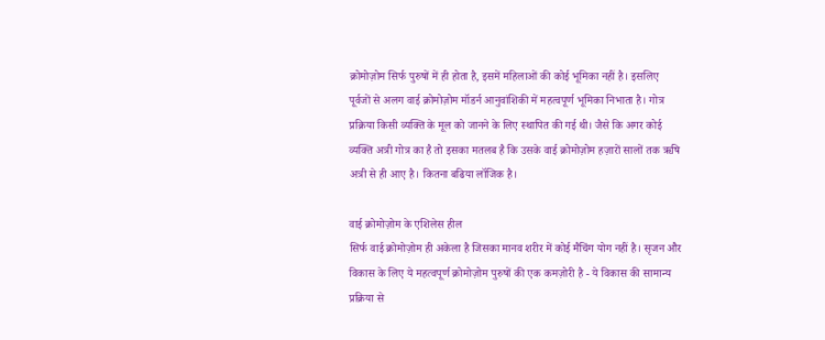क्रोमोज़ोम सिर्फ पुरुषों में ही होता है, इसमें महिलाओं की कोई भूमिका नहीं है। इसलिए पूर्वजों से अलग वाई क्रोमोज़ोम मॉडर्न आनुवांशिकी में महत्वपूर्ण भूमिका निभाता है। गोत्र प्रक्रिया किसी व्यक्ति के मूल को जानने के लिए स्थापित की गई थी। जैसे कि अगर कोई व्यक्ति अत्री गोत्र का है तो इसका मतलब है कि उसके वाई क्रोमोज़ोम हज़ारों सालों तक ऋषि अत्री से ही आए है। कितना बढिया लॉजिक है।

वाई क्रोमोज़ोम के एशिलेस हील
सिर्फ वाई क्रोमोज़ोम ही अकेला है जिसका मानव शरीर में कोई मैचिंग योग नहीं है। सृजन और विकास के लिए ये महत्वपूर्ण क्रोमोज़ोम पुरुषों की एक कमज़ोरी है - ये विकास की सामान्य प्रक्रिया से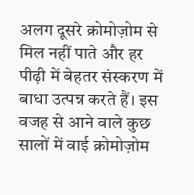अलग दूसरे क्रोमोज़ोम से मिल नहीं पाते और हर पीढ़ी में बेहतर संस्करण में बाधा उत्पन्न करते हैं। इस वजह से आने वाले कुछ सालों में वाई क्रोमोज़ोम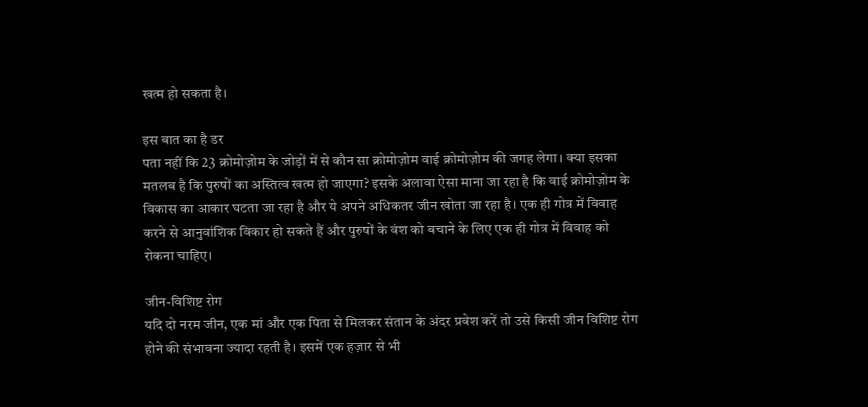खत्म हो सकता है।

इस बात का है डर
पता नहीं कि 23 क्रोमोज़ोम के जोड़ों में से कौन सा क्रोमोज़ोम वाई क्रोमोज़ोम की जगह लेगा। क्या इसका मतलब है कि पुरुषों का अस्तित्व खत्म हो जाएगा? इसके अलावा ऐसा माना जा रहा है कि वाई क्रोमोज़ोम के विकास का आकार घटता जा रहा है और ये अपने अधिकतर जीन खोता जा रहा है। एक ही गोत्र में विवाह करने से आनुवांशिक विकार हो सकते हैं और पुरुषों के वंश को बचाने के लिए एक ही गोत्र में विवाह को रोकना चाहिए।

जीन-विशिष्ट रोग
यदि दो नरम जीन, एक मां और एक पिता से मिलकर संतान के अंदर प्रवेश करें तो उसे किसी जीन विशिष्ट रोग होने की संभावना ज्यादा रहती है। इसमें एक हज़ार से भी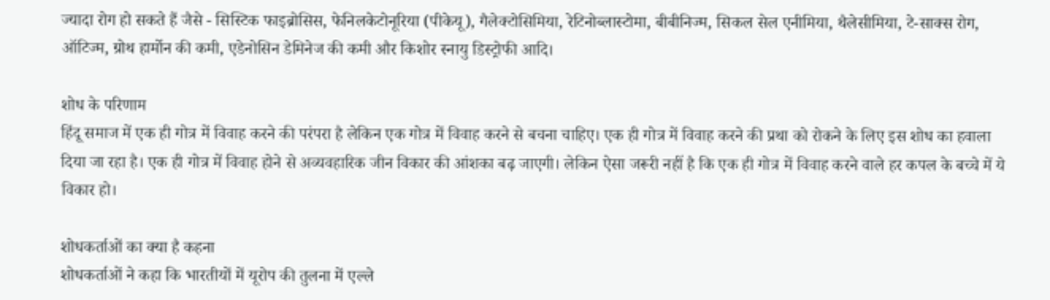ज्यादा रोग हो सकते हैं जैसे - सिस्टिक फाइब्रोसिस, फेनिलकेटोनूरिया (पीकेयू), गैलेक्टोसिमिया, रेटिनोब्लास्टोमा, बीबीनिज्म, सिकल सेल एनीमिया, थैलेसीमिया, टे-साक्स रोग, ऑटिज्म, ग्रोथ हार्मोन की कमी, एडेनोसिन डेमिनेज की कमी और किशोर स्नायु डिस्ट्रोफी आदि।

शोध के परिणाम
हिंदू समाज में एक ही गोत्र में विवाह करने की परंपरा है लेकिन एक गोत्र में विवाह करने से बचना चाहिए। एक ही गोत्र में विवाह करने की प्रथा को रोकने के लिए इस शोध का हवाला दिया जा रहा है। एक ही गोत्र में विवाह होने से अव्यवहारिक जीन विकार की आंशका बढ़ जाएगी। लेकिन ऐसा जरूरी नहीं है कि एक ही गोत्र में विवाह करने वाले हर कपल के बच्चे में ये विकार हो।

शोधकर्ताओं का क्या है कहना
शोधकर्ताओं ने कहा कि भारतीयों में यूरोप की तुलना में एल्ले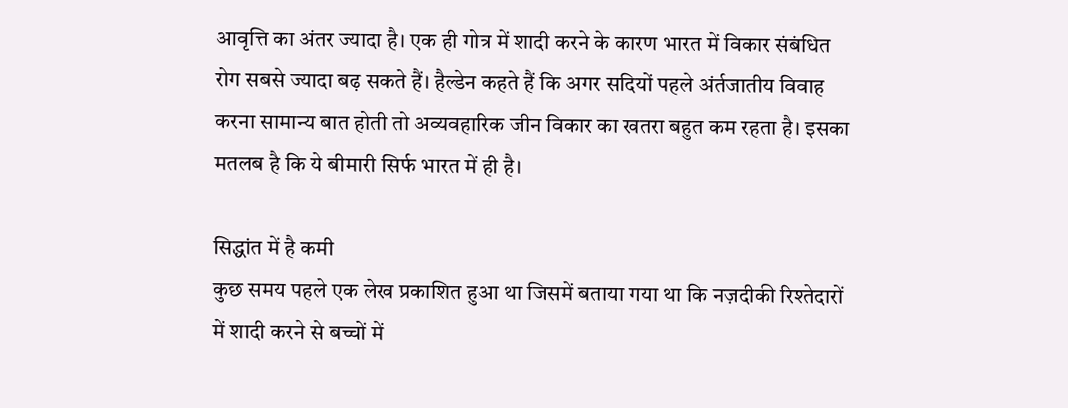आवृत्ति का अंतर ज्यादा है। एक ही गोत्र में शादी करने के कारण भारत में विकार संबंधित रोग सबसे ज्यादा बढ़ सकते हैं। हैल्डेन कहते हैं कि अगर सदियों पहले अंर्तजातीय विवाह करना सामान्य बात होती तो अव्यवहारिक जीन विकार का खतरा बहुत कम रहता है। इसका मतलब है कि ये बीमारी सिर्फ भारत में ही है।

सिद्धांत में है कमी
कुछ समय पहले एक लेख प्रकाशित हुआ था जिसमें बताया गया था कि नज़दीकी रिश्तेदारों में शादी करने से बच्चों में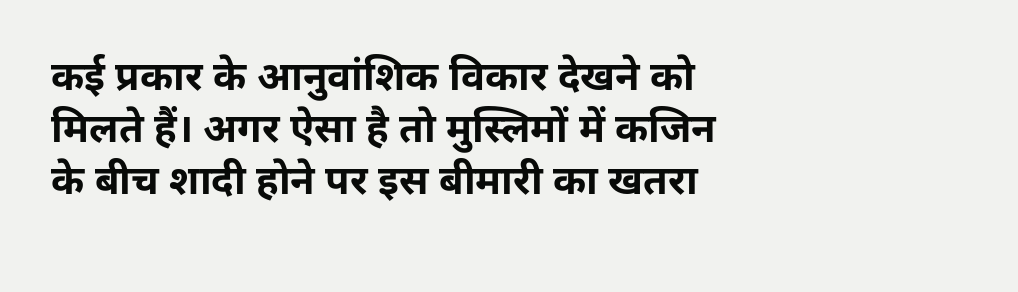कई प्रकार के आनुवांशिक विकार देखने को मिलते हैं। अगर ऐसा है तो मुस्लिमों में कजिन के बीच शादी होने पर इस बीमारी का खतरा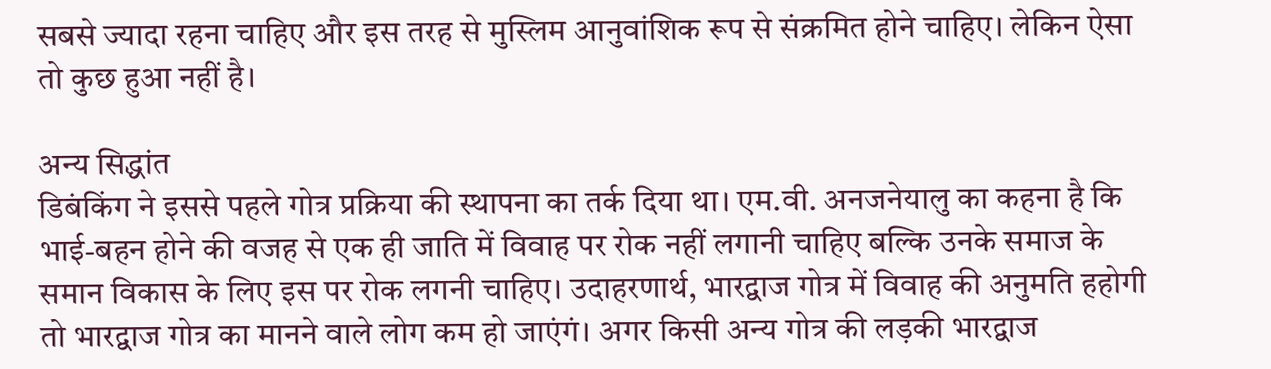सबसे ज्यादा रहना चाहिए और इस तरह से मुस्लिम आनुवांशिक रूप से संक्रमित होने चाहिए। लेकिन ऐसा तो कुछ हुआ नहीं है।

अन्य सिद्धांत
डिबंकिंग ने इससे पहले गोत्र प्रक्रिया की स्थापना का तर्क दिया था। एम.वी. अनजनेयालु का कहना है कि भाई-बहन होने की वजह से एक ही जाति में विवाह पर रोक नहीं लगानी चाहिए बल्कि उनके समाज के समान विकास के लिए इस पर रोक लगनी चाहिए। उदाहरणार्थ, भारद्वाज गोत्र में विवाह की अनुमति हहोगी तो भारद्वाज गोत्र का मानने वाले लोग कम हो जाएंगं। अगर किसी अन्य गोत्र की लड़की भारद्वाज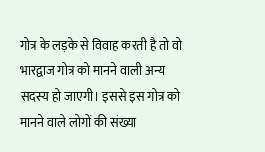गोत्र के लड़के से विवाह करती है तो वो भारद्वाज गोत्र को मानने वाली अन्य सदस्य हो जाएगी। इससे इस गोत्र को मानने वाले लोगों की संख्या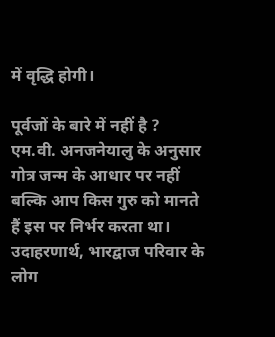में वृद्धि होगी।

पूर्वजों के बारे में नहीं है ?
एम.वी. अनजनेयालु के अनुसार गोत्र जन्म के आधार पर नहीं बल्कि आप किस गुरु को मानते हैं इस पर निर्भर करता था। उदाहरणार्थ, भारद्वाज परिवार के लोग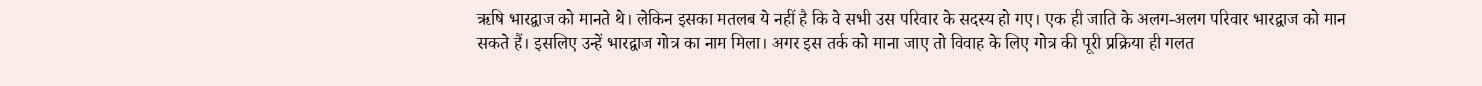ऋषि भारद्वाज को मानते थे। लेकिन इसका मतलब ये नहीं है कि वे सभी उस परिवार के सदस्य हो गए। एक ही जाति के अलग-अलग परिवार भारद्वाज को मान सकते हैं। इसलिए उन्हें भारद्वाज गोत्र का नाम मिला। अगर इस तर्क को माना जाए तो विवाह के लिए गोत्र की पूरी प्रक्रिया ही गलत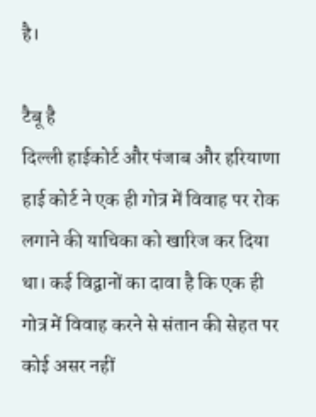है।

टैबू है
दिल्ली हाईकोर्ट और पंजाब और हरियाणा हाई कोर्ट ने एक ही गोत्र में विवाह पर रोक लगाने की याचिका को खारिज कर दिया था। कई विद्वानों का दावा है कि एक ही गोत्र में विवाह करने से संतान की सेहत पर कोई असर नहीं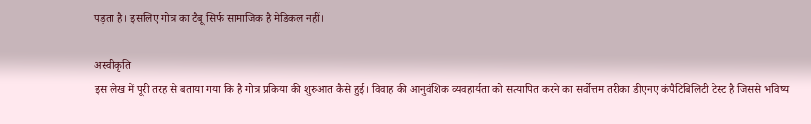पड़ता है। इसलिए गोत्र का टैबू सिर्फ सामाजिक है मेडिकल नहीं।

अस्वीकृति
इस लेख में पूरी तरह से बताया गया कि है गोत्र प्रकिया की शुरुआत कैसे हुई। विवाह की आनुवंशिक व्यवहार्यता को सत्यापित करने का सर्वोत्तम तरीका डीएनए कंपैटिबिलिटी टेस्ट है जिससे भविष्य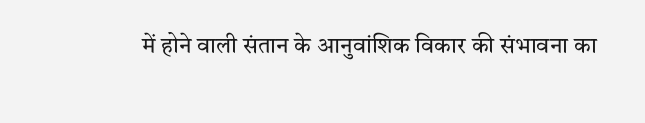में होने वाली संतान के आनुवांशिक विकार की संभावना का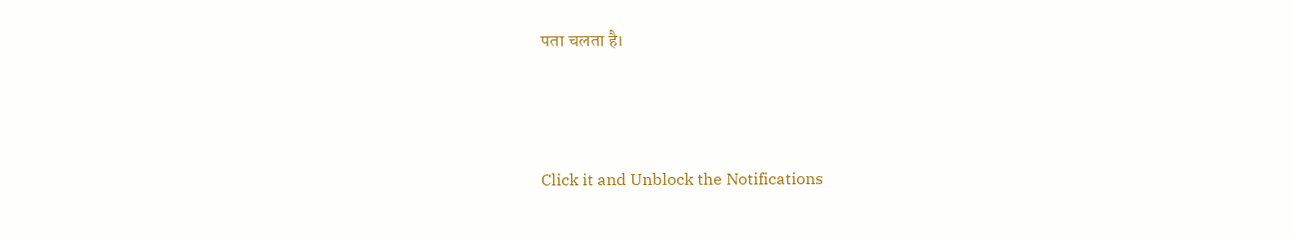पता चलता है।



Click it and Unblock the Notifications